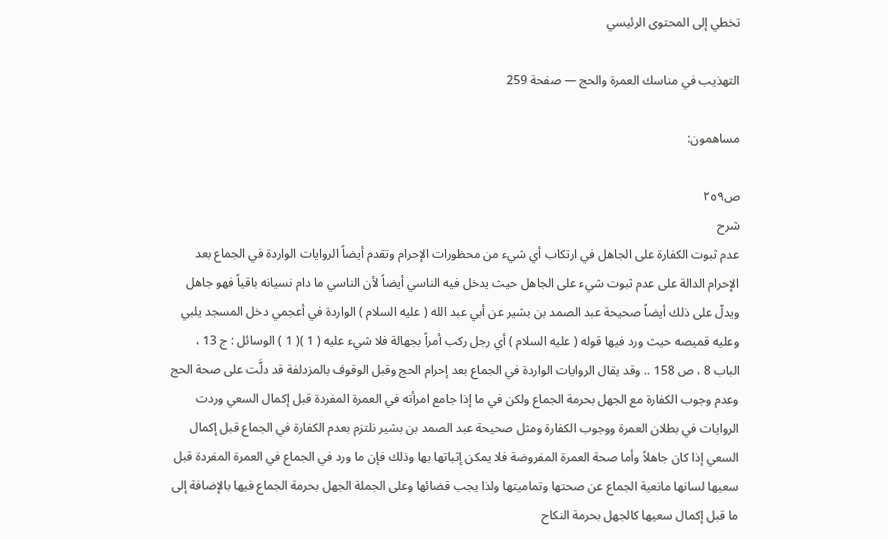تخطي إلى المحتوى الرئيسي

التهذيب في مناسك العمرة والحج — صفحة 259

مساهمون:

ص٢٥٩
شرح
عدم ثبوت الكفارة على الجاهل في ارتكاب أي شيء من محظورات الإحرام وتقدم أيضاً الروايات الواردة في الجماع بعد الإحرام الدالة على عدم ثبوت شيء على الجاهل حيث يدخل فيه الناسي أيضاً لأن الناسي ما دام نسيانه باقياً فهو جاهل ويدلّ على ذلك أيضاً صحيحة عبد الصمد بن بشير عن أبي عبد الله ( عليه السلام ) الواردة في أعجمي دخل المسجد يلبي وعليه قميصه حيث ورد فيها قوله ( عليه السلام ) أي رجل ركب أمراً بجهالة فلا شيء عليه ( 1 )( 1 ) الوسائل : ج 13 ، الباب 8 ، ص 158 .. وقد يقال الروايات الواردة في الجماع بعد إحرام الحج وقبل الوقوف بالمزدلفة قد دلَّت على صحة الحج وعدم وجوب الكفارة مع الجهل بحرمة الجماع ولكن في ما إذا جامع امرأته في العمرة المفردة قبل إكمال السعي وردت الروايات في بطلان العمرة ووجوب الكفارة ومثل صحيحة عبد الصمد بن بشير نلتزم بعدم الكفارة في الجماع قبل إكمال السعي إذا كان جاهلاً وأما صحة العمرة المفروضة فلا يمكن إثباتها بها وذلك فإن ما ورد في الجماع في العمرة المفردة قبل سعيها لسانها مانعية الجماع عن صحتها وتماميتها ولذا يجب قضائها وعلى الجملة الجهل بحرمة الجماع فيها بالإضافة إلى ما قبل إكمال سعيها كالجهل بحرمة النكاح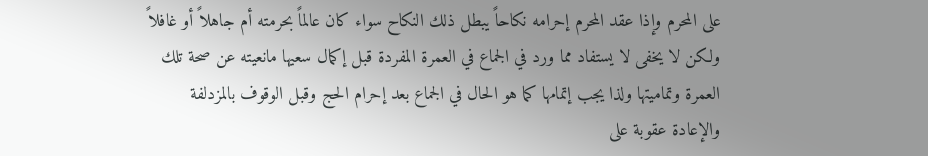على المحرم وإذا عقد المحرم إحرامه نكاحاً يبطل ذلك النكاح سواء كان عالماً بحرمته أم جاهلاً أو غافلاً ولكن لا يخفى لا يستفاد مما ورد في الجماع في العمرة المفردة قبل إكمال سعيها مانعيته عن صحة تلك العمرة وتماميتها ولذا يجب إتمامها كما هو الحال في الجماع بعد إحرام الحج وقبل الوقوف بالمزدلفة والإعادة عقوبة على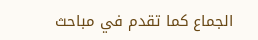الجماع كما تقدم في مباحث